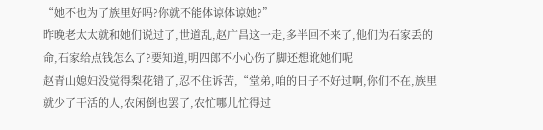“她不也为了族里好吗?你就不能体谅体谅她?”
昨晚老太太就和她们说过了,世道乱,赵广昌这一走,多半回不来了,他们为石家丢的命,石家给点钱怎么了?要知道,明四郎不小心伤了脚还想讹她们呢
赵青山媳妇没觉得梨花错了,忍不住诉苦,“堂弟,咱的日子不好过啊,你们不在,族里就少了干活的人,农闲倒也罢了,农忙哪儿忙得过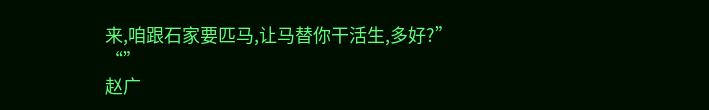来,咱跟石家要匹马,让马替你干活生,多好?”
“”
赵广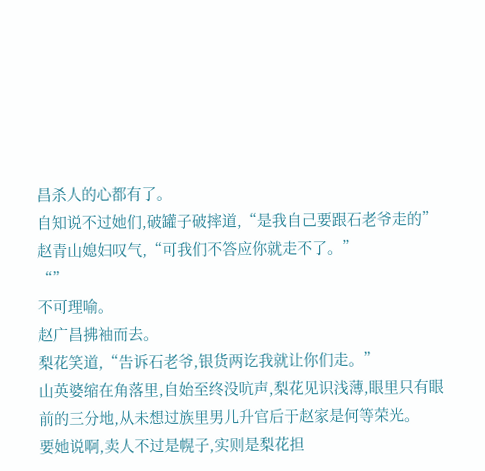昌杀人的心都有了。
自知说不过她们,破罐子破摔道,“是我自己要跟石老爷走的”
赵青山媳妇叹气,“可我们不答应你就走不了。”
“”
不可理喻。
赵广昌拂袖而去。
梨花笑道,“告诉石老爷,银货两讫我就让你们走。”
山英婆缩在角落里,自始至终没吭声,梨花见识浅薄,眼里只有眼前的三分地,从未想过族里男儿升官后于赵家是何等荣光。
要她说啊,卖人不过是幌子,实则是梨花担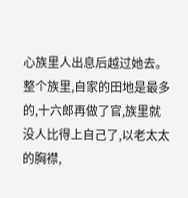心族里人出息后越过她去。
整个族里,自家的田地是最多的,十六郎再做了官,族里就没人比得上自己了,以老太太的胸襟,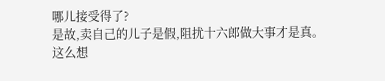哪儿接受得了?
是故,卖自己的儿子是假,阻扰十六郎做大事才是真。
这么想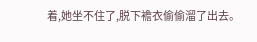着,她坐不住了,脱下襜衣偷偷溜了出去。